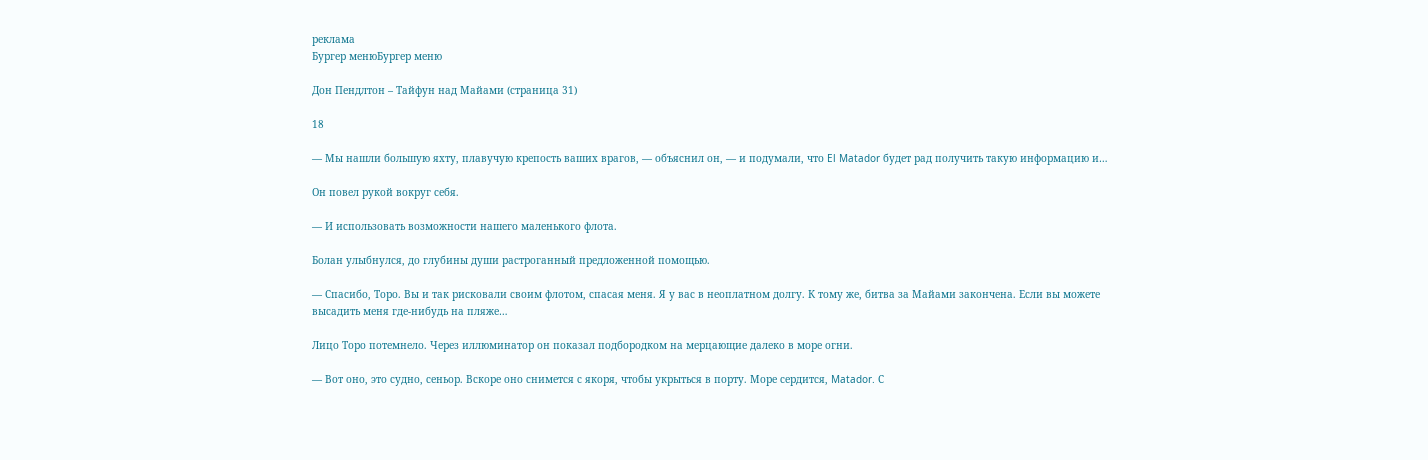реклама
Бургер менюБургер меню

Дон Пендлтон – Тайфун над Майами (страница 31)

18

— Мы нашли большую яхту, плавучую крепость ваших врагов, — объяснил он, — и подумали, что El Matador будет рад получить такую информацию и…

Он повел рукой вокруг себя.

— И использовать возможности нашего маленького флота.

Болан улыбнулся, до глубины души растроганный предложенной помощью.

— Спасибо, Торо. Вы и так рисковали своим флотом, спасая меня. Я у вас в неоплатном долгу. К тому же, битва за Майами закончена. Если вы можете высадить меня где-нибудь на пляже…

Лицо Торо потемнело. Через иллюминатор он показал подбородком на мерцающие далеко в море огни.

— Вот оно, это судно, сеньор. Вскоре оно снимется с якоря, чтобы укрыться в порту. Море сердится, Matador. С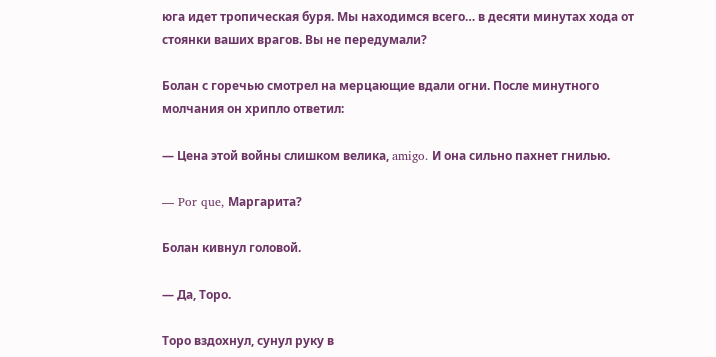юга идет тропическая буря. Мы находимся всего… в десяти минутах хода от стоянки ваших врагов. Вы не передумали?

Болан с горечью смотрел на мерцающие вдали огни. После минутного молчания он хрипло ответил:

— Цена этой войны слишком велика, amigo. И она сильно пахнет гнилью.

— Por que, Маргарита?

Болан кивнул головой.

— Да, Торо.

Торо вздохнул, сунул руку в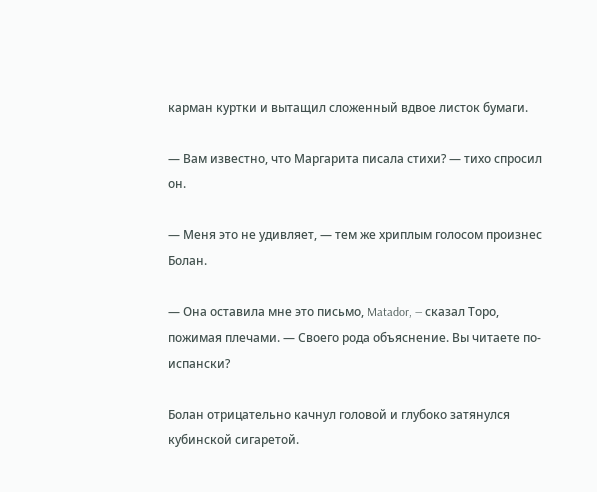карман куртки и вытащил сложенный вдвое листок бумаги.

— Вам известно, что Маргарита писала стихи? — тихо спросил он.

— Меня это не удивляет, — тем же хриплым голосом произнес Болан.

— Она оставила мне это письмо, Matador, — сказал Торо, пожимая плечами. — Своего рода объяснение. Вы читаете по-испански?

Болан отрицательно качнул головой и глубоко затянулся кубинской сигаретой.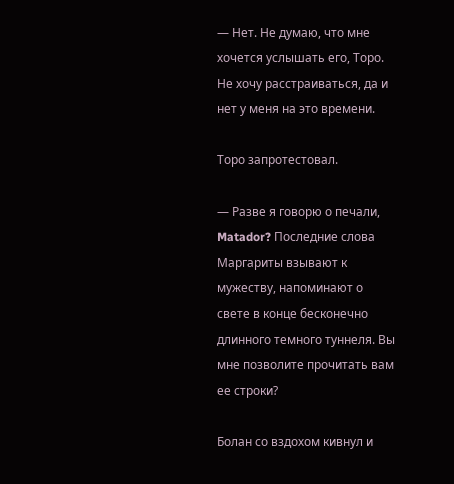— Нет. Не думаю, что мне хочется услышать его, Торо. Не хочу расстраиваться, да и нет у меня на это времени.

Торо запротестовал.

— Разве я говорю о печали, Matador? Последние слова Маргариты взывают к мужеству, напоминают о свете в конце бесконечно длинного темного туннеля. Вы мне позволите прочитать вам ее строки?

Болан со вздохом кивнул и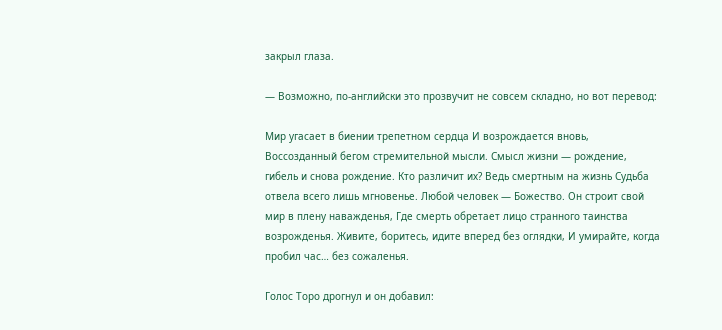закрыл глаза.

— Возможно, по-английски это прозвучит не совсем складно, но вот перевод:

Мир угасает в биении трепетном сердца И возрождается вновь, Воссозданный бегом стремительной мысли. Смысл жизни — рождение, гибель и снова рождение. Кто различит их? Ведь смертным на жизнь Судьба отвела всего лишь мгновенье. Любой человек — Божество. Он строит свой мир в плену наважденья, Где смерть обретает лицо странного таинства возрожденья. Живите, боритесь, идите вперед без оглядки, И умирайте, когда пробил час… без сожаленья.

Голос Торо дрогнул и он добавил: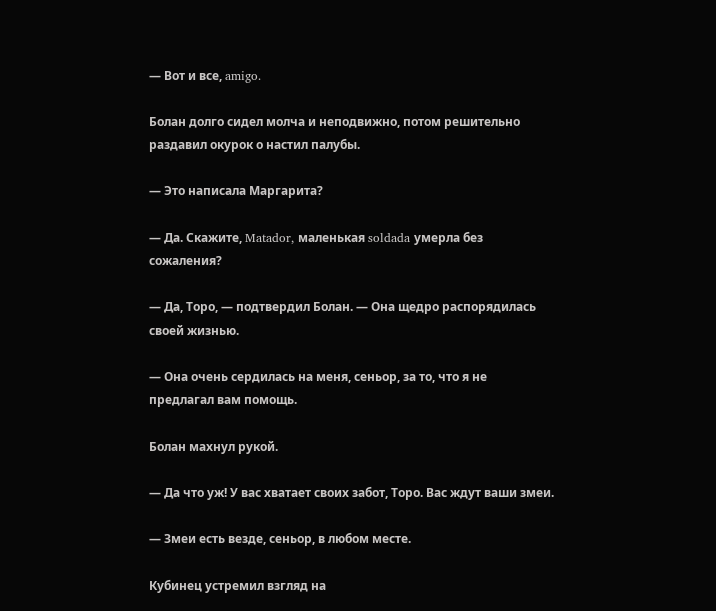— Вот и все, amigo.

Болан долго сидел молча и неподвижно, потом решительно раздавил окурок о настил палубы.

— Это написала Маргарита?

— Да. Скажите, Matador, маленькая soldada умерла без сожаления?

— Да, Торо, — подтвердил Болан. — Она щедро распорядилась своей жизнью.

— Она очень сердилась на меня, сеньор, за то, что я не предлагал вам помощь.

Болан махнул рукой.

— Да что уж! У вас хватает своих забот, Торо. Вас ждут ваши змеи.

— Змеи есть везде, сеньор, в любом месте.

Кубинец устремил взгляд на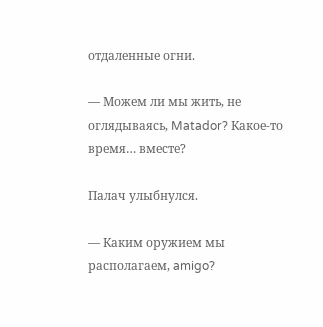отдаленные огни.

— Можем ли мы жить, не оглядываясь, Matador? Какое-то время… вместе?

Палач улыбнулся.

— Каким оружием мы располагаем, amigo?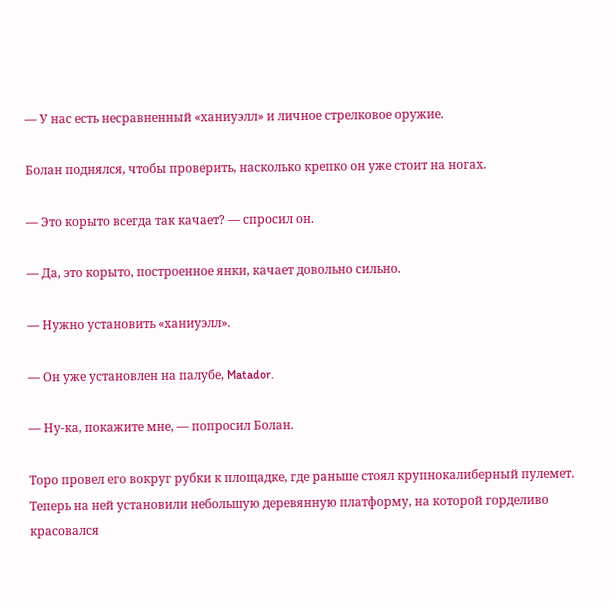— У нас есть несравненный «ханиуэлл» и личное стрелковое оружие.

Болан поднялся, чтобы проверить, насколько крепко он уже стоит на ногах.

— Это корыто всегда так качает? — спросил он.

— Да, это корыто, построенное янки, качает довольно сильно.

— Нужно установить «ханиуэлл».

— Он уже установлен на палубе, Matador.

— Ну-ка, покажите мне, — попросил Болан.

Торо провел его вокруг рубки к площадке, где раньше стоял крупнокалиберный пулемет. Теперь на ней установили небольшую деревянную платформу, на которой горделиво красовался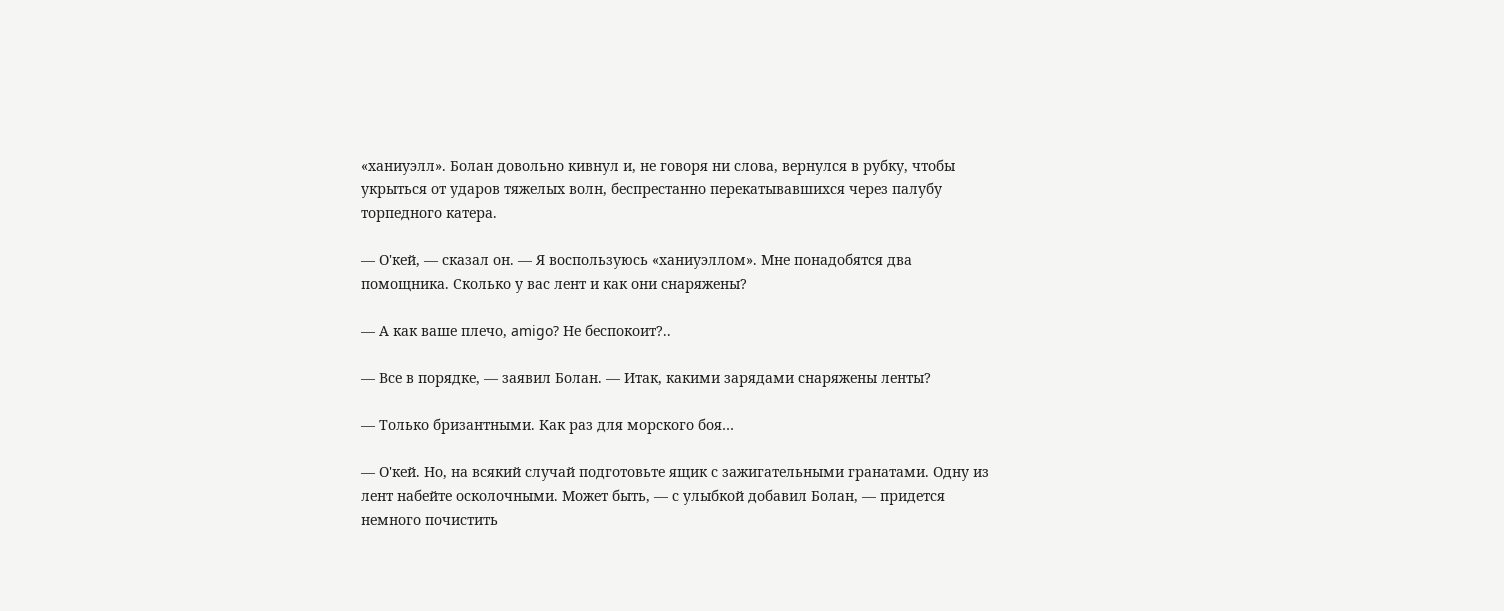«ханиуэлл». Болан довольно кивнул и, не говоря ни слова, вернулся в рубку, чтобы укрыться от ударов тяжелых волн, беспрестанно перекатывавшихся через палубу торпедного катера.

— О'кей, — сказал он. — Я воспользуюсь «ханиуэллом». Мне понадобятся два помощника. Сколько у вас лент и как они снаряжены?

— А как ваше плечо, amigo? Не беспокоит?..

— Все в порядке, — заявил Болан. — Итак, какими зарядами снаряжены ленты?

— Только бризантными. Как раз для морского боя…

— О'кей. Но, на всякий случай подготовьте ящик с зажигательными гранатами. Одну из лент набейте осколочными. Может быть, — с улыбкой добавил Болан, — придется немного почистить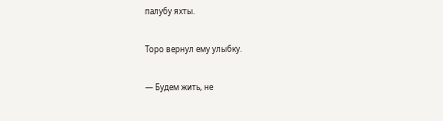палубу яхты.

Торо вернул ему улыбку.

— Будем жить, не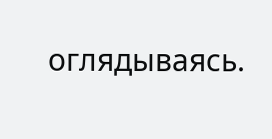оглядываясь.